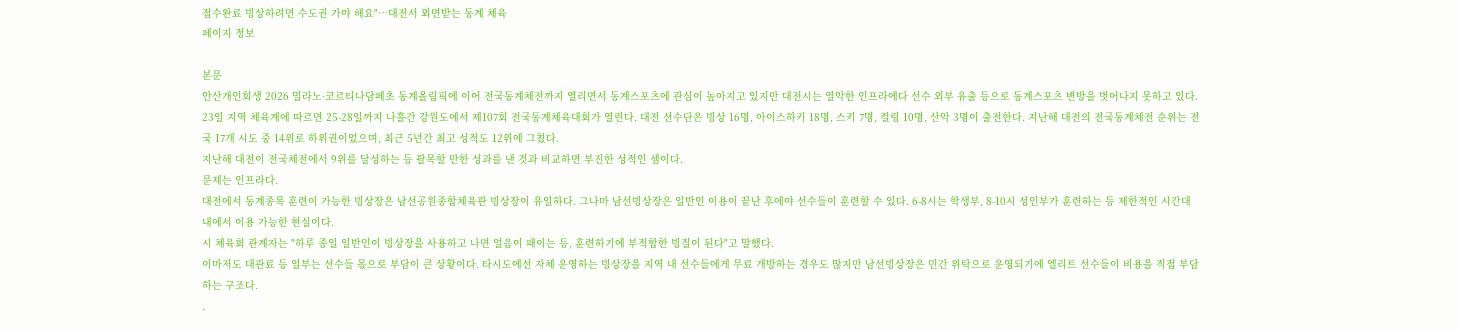접수완료 빙상하려면 수도권 가야 해요"…대전서 외면받는 동계 체육
페이지 정보

본문
안산개인회생 2026 밀라노·코르티나담페초 동계올림픽에 이어 전국동계체전까지 열리면서 동계스포츠에 관심이 높아지고 있지만 대전시는 열악한 인프라에다 선수 외부 유출 등으로 동계스포츠 변방을 벗어나지 못하고 있다.
23일 지역 체육계에 따르면 25-28일까지 나흘간 강원도에서 제107회 전국동계체육대회가 열린다. 대전 선수단은 빙상 16명, 아이스하키 18명, 스키 7명, 컬링 10명, 산악 3명이 출전한다. 지난해 대전의 전국동계체전 순위는 전국 17개 시도 중 14위로 하위권이었으며, 최근 5년간 최고 성적도 12위에 그쳤다.
지난해 대전이 전국체전에서 9위를 달성하는 등 괄목할 만한 성과를 낸 것과 비교하면 부진한 성적인 셈이다.
문제는 인프라다.
대전에서 동계종목 훈련이 가능한 빙상장은 남선공원종합체육관 빙상장이 유일하다. 그나마 남선빙상장은 일반인 이용이 끝난 후에야 선수들이 훈련할 수 있다. 6-8시는 학생부, 8-10시 성인부가 훈련하는 등 제한적인 시간대 내에서 이용 가능한 현실이다.
시 체육회 관계자는 "하루 종일 일반인이 빙상장을 사용하고 나면 얼음이 패이는 등, 훈련하기에 부적합한 빙질이 된다"고 말했다.
이마저도 대관료 등 일부는 선수들 몫으로 부담이 큰 상황이다. 타시도에선 자체 운영하는 빙상장을 지역 내 선수들에게 무료 개방하는 경우도 많지만 남선빙상장은 민간 위탁으로 운영되기에 엘리트 선수들이 비용을 직접 부담하는 구조다.
.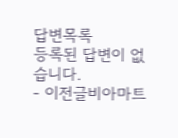답변목록
등록된 답변이 없습니다.
- 이전글비아마트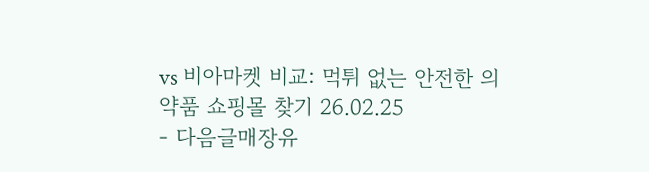vs 비아마켓 비교: 먹튀 없는 안전한 의약품 쇼핑몰 찾기 26.02.25
- 다음글매장유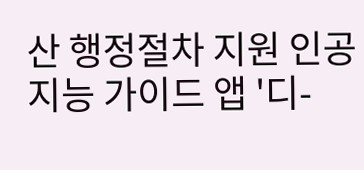산 행정절차 지원 인공지능 가이드 앱 '디-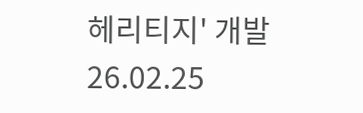헤리티지' 개발 26.02.25